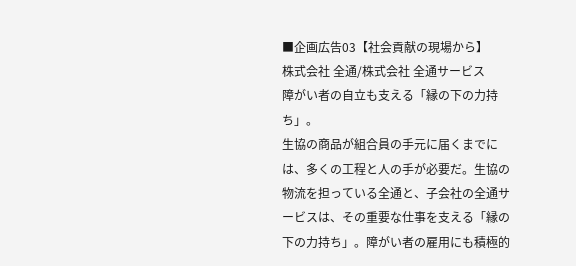■企画広告03【社会貢献の現場から】
株式会社 全通/株式会社 全通サービス
障がい者の自立も支える「縁の下の力持ち」。
生協の商品が組合員の手元に届くまでには、多くの工程と人の手が必要だ。生協の物流を担っている全通と、子会社の全通サービスは、その重要な仕事を支える「縁の下の力持ち」。障がい者の雇用にも積極的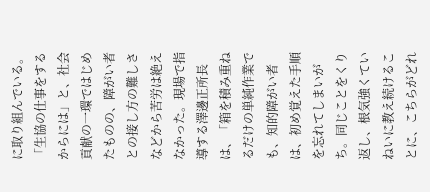に取り組んでいる。
「生協の仕事をするからには」と、社会貢献の一環ではじめたものの、障がい者との接し方の難しさなどから苦労は絶えなかった。現場で指導する澤邊正所長は、「箱を積み重ねるだけの単純作業でも、知的障がい者は、初め覚えた手順を忘れてしまいがち。同じことをくり返し、根気強くていねいに教え続けることに、こちらがどれ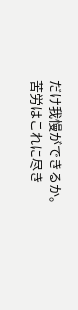だけ我慢ができるか。苦労はこれに尽き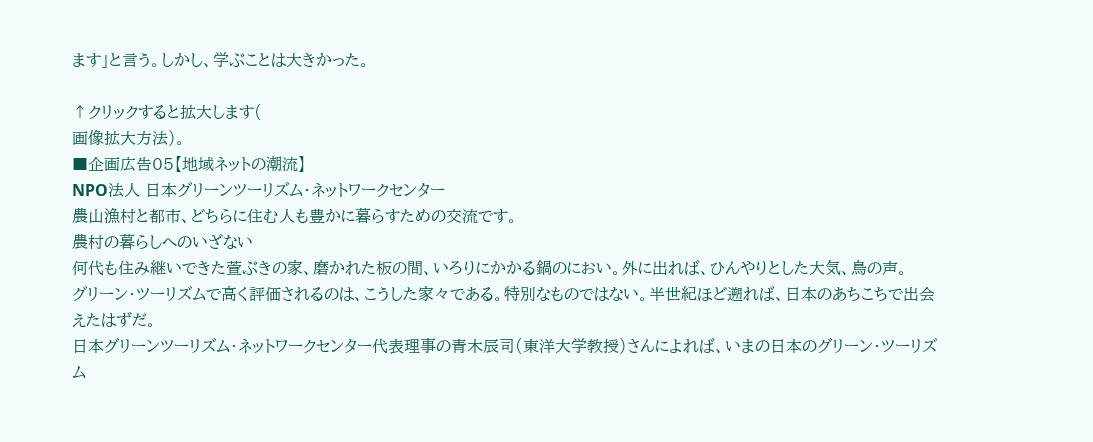ます」と言う。しかし、学ぶことは大きかった。

↑クリックすると拡大します(
画像拡大方法)。
■企画広告05【地域ネットの潮流】
NPO法人 日本グリーンツーリズム・ネットワークセンター
農山漁村と都市、どちらに住む人も豊かに暮らすための交流です。
農村の暮らしへのいざない
何代も住み継いできた萱ぶきの家、磨かれた板の間、いろりにかかる鍋のにおい。外に出れば、ひんやりとした大気、鳥の声。
グリーン・ツーリズムで高く評価されるのは、こうした家々である。特別なものではない。半世紀ほど遡れば、日本のあちこちで出会えたはずだ。
日本グリーンツーリズム・ネットワークセンター代表理事の青木辰司(東洋大学教授)さんによれば、いまの日本のグリーン・ツーリズム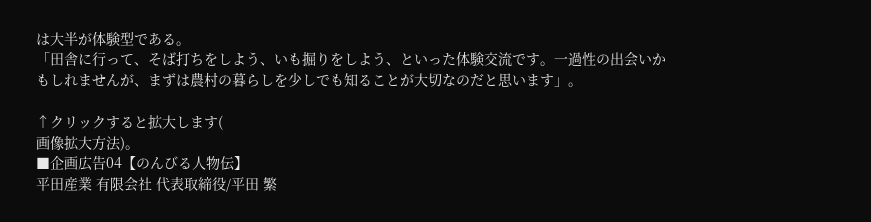は大半が体験型である。
「田舎に行って、そば打ちをしよう、いも掘りをしよう、といった体験交流です。一過性の出会いかもしれませんが、まずは農村の暮らしを少しでも知ることが大切なのだと思います」。

↑クリックすると拡大します(
画像拡大方法)。
■企画広告04【のんびる人物伝】
平田産業 有限会社 代表取締役/平田 繁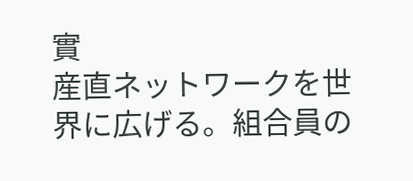實
産直ネットワークを世界に広げる。組合員の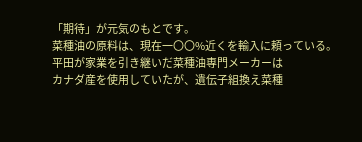「期待」が元気のもとです。
菜種油の原料は、現在一〇〇%近くを輸入に頼っている。
平田が家業を引き継いだ菜種油専門メーカーは
カナダ産を使用していたが、遺伝子組換え菜種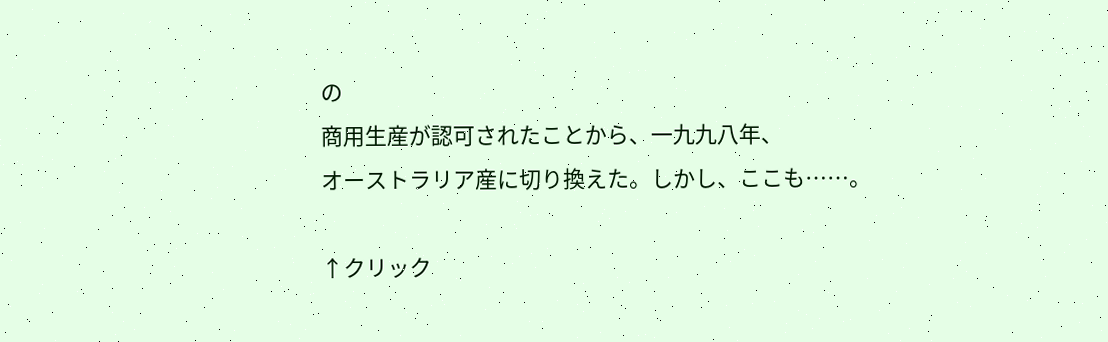の
商用生産が認可されたことから、一九九八年、
オーストラリア産に切り換えた。しかし、ここも……。

↑クリック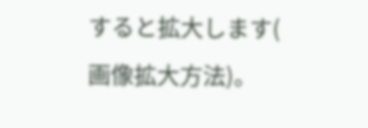すると拡大します(
画像拡大方法)。